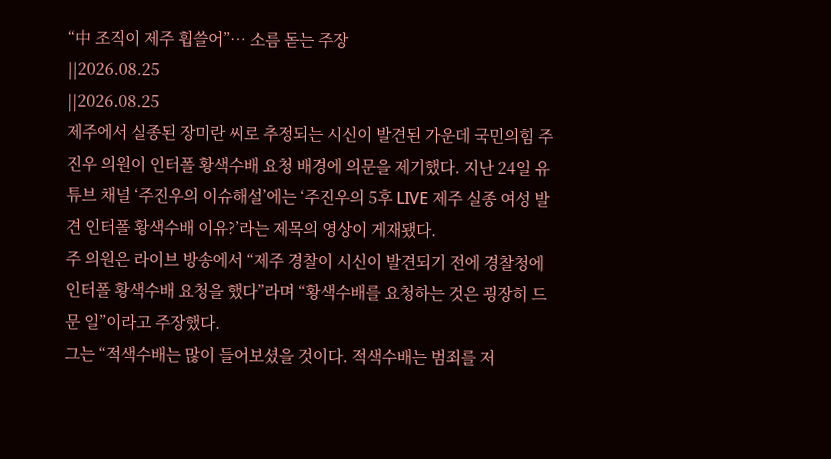“中 조직이 제주 휩쓸어”… 소름 돋는 주장
||2026.08.25
||2026.08.25
제주에서 실종된 장미란 씨로 추정되는 시신이 발견된 가운데 국민의힘 주진우 의원이 인터폴 황색수배 요청 배경에 의문을 제기했다. 지난 24일 유튜브 채널 ‘주진우의 이슈해설’에는 ‘주진우의 5후 LIVE 제주 실종 여성 발견 인터폴 황색수배 이유?’라는 제목의 영상이 게재됐다.
주 의원은 라이브 방송에서 “제주 경찰이 시신이 발견되기 전에 경찰청에 인터폴 황색수배 요청을 했다”라며 “황색수배를 요청하는 것은 굉장히 드문 일”이라고 주장했다.
그는 “적색수배는 많이 들어보셨을 것이다. 적색수배는 범죄를 저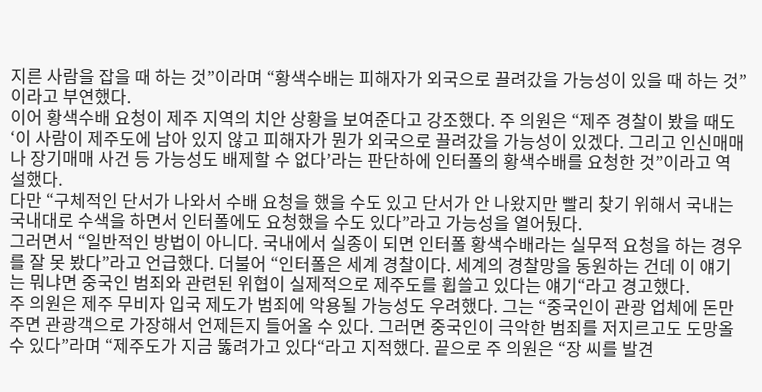지른 사람을 잡을 때 하는 것”이라며 “황색수배는 피해자가 외국으로 끌려갔을 가능성이 있을 때 하는 것”이라고 부연했다.
이어 황색수배 요청이 제주 지역의 치안 상황을 보여준다고 강조했다. 주 의원은 “제주 경찰이 봤을 때도 ‘이 사람이 제주도에 남아 있지 않고 피해자가 뭔가 외국으로 끌려갔을 가능성이 있겠다. 그리고 인신매매나 장기매매 사건 등 가능성도 배제할 수 없다’라는 판단하에 인터폴의 황색수배를 요청한 것”이라고 역설했다.
다만 “구체적인 단서가 나와서 수배 요청을 했을 수도 있고 단서가 안 나왔지만 빨리 찾기 위해서 국내는 국내대로 수색을 하면서 인터폴에도 요청했을 수도 있다”라고 가능성을 열어뒀다.
그러면서 “일반적인 방법이 아니다. 국내에서 실종이 되면 인터폴 황색수배라는 실무적 요청을 하는 경우를 잘 못 봤다”라고 언급했다. 더불어 “인터폴은 세계 경찰이다. 세계의 경찰망을 동원하는 건데 이 얘기는 뭐냐면 중국인 범죄와 관련된 위협이 실제적으로 제주도를 휩쓸고 있다는 얘기“라고 경고했다.
주 의원은 제주 무비자 입국 제도가 범죄에 악용될 가능성도 우려했다. 그는 “중국인이 관광 업체에 돈만 주면 관광객으로 가장해서 언제든지 들어올 수 있다. 그러면 중국인이 극악한 범죄를 저지르고도 도망올 수 있다”라며 “제주도가 지금 뚫려가고 있다“라고 지적했다. 끝으로 주 의원은 “장 씨를 발견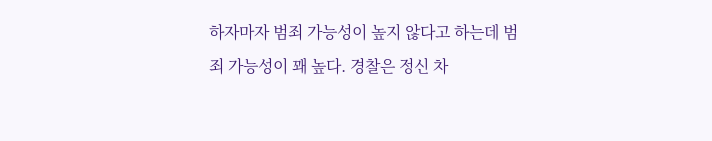하자마자 범죄 가능성이 높지 않다고 하는데 범죄 가능성이 꽤 높다. 경찰은 정신 차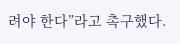려야 한다”라고 촉구했다.